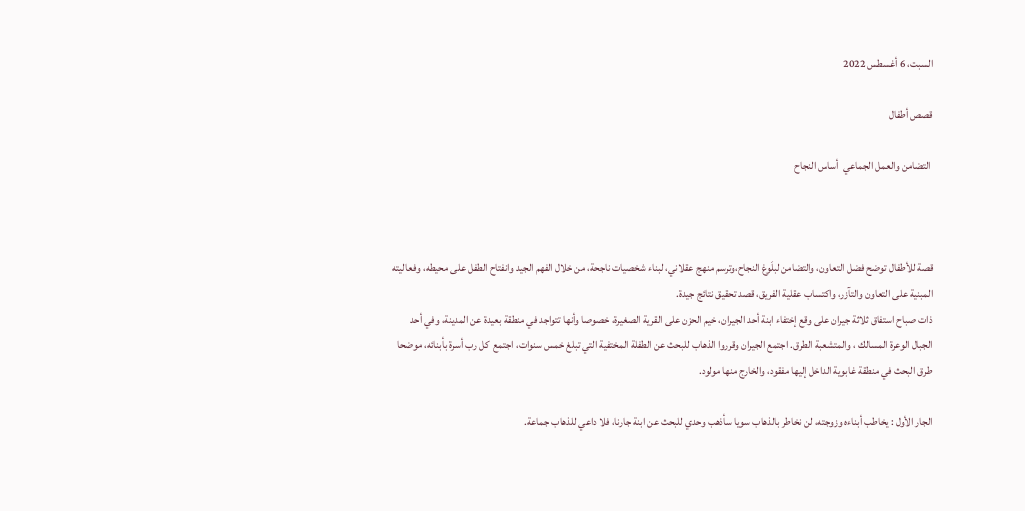السبت، 6 أغسطس 2022

قصص أطفال

 التضامن والعمل الجماعي  أساس النجاح



قصة للأطفال توضح فضل التعاون، والتضامن لبلَوغ النجاح،وترسم منهج عقلاني، لبناء شخصيات ناجحة، من خلال الفهم الجيد وانفتاح الطفل على محيطه، وفعاليته المبنية على التعاون والتآزر، واكتساب عقلية الفريق، قصد تحقيق نتائج جيدة.
ذات صباح استفاق ثلاثة جيران على وقع إختفاء ابنة أحد الجيران، خيم الحزن على القرية الصغيرة، خصوصا وأنها تتواجد في منطقة بعيدة عن المدينة، وفي أحد الجبال الوعرة المسالك ، والمتشعبة الطرق. اجتمع الجيران وقرروا الذهاب للبحث عن الطفلة المختفية التي تبلغ خمس سنوات، اجتمع  كل رب أسرة بأبنائه، موضحا طرق البحث في منطقة غابوية الداخل إليها مفقود، والخارج منها مولود.

الجار الأول : يخاطب أبناءه وزوجته، لن نخاطر بالذهاب سويا سأذهب وحدي للبحث عن ابنة جارنا، فلا داعي للذهاب جماعة.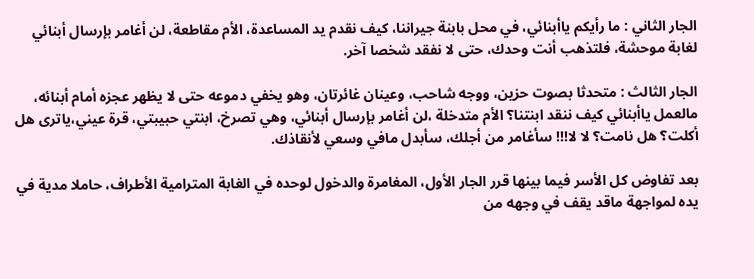الجار الثاني : ما رأيكم ياأبنائي، في محل بابنة جيراننا، كيف نقدم يد المساعدة، الأم مقاطعة، لن أغامر بإرسال أبنائي لغابة موحشة، فلتذهب أنت وحدك، حتى لا نفقد شخصا آخر.

الجار الثالث : متحدثا بصوت حزين، ووجه شاحب، وعينان غائرتان، وهو يخفي دموعه حتى لا يظهر عجزه أمام أبنائه، مالعمل ياأبنائي كيف ننقد ابنتنا؟ الأم متدخلة ،لن أغامر بإرسال أبنائي، وهي تصرخ، ابنتي حبيبتي، قرة عيني،ياترى هل أكلت؟ هل نامت؟ لا لا!!! سأغامر من أجلك، سأبدل مافي وسعي لأنقاذك.

بعد تفاوض كل الأسر فيما بينها قرر الجار الأول، المغامرة والدخول لوحده في الغابة المترامية الأطراف، حاملا مدية في يده لمواجهة ماقد يقف في وجهه من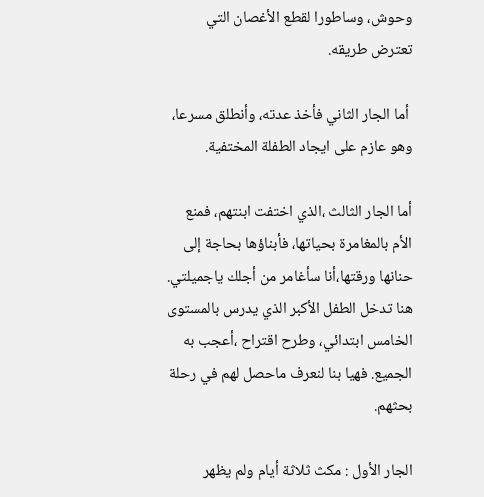وحوش، وساطورا لقطع الأغصان التي تعترض طريقه.

 أما الجار الثاني فأخذ عدته، وأنطلق مسرعا، وهو عازم على ايجاد الطفلة المختفية.

أما الجار الثالث ،الذي اختفت ابنتهم، فمنع الأم بالمغامرة بحياتها، فأبناؤها بحاجة إلى حنانها ورقتها،أنا سأغامر من أجلك ياجميلتي. هنا تدخل الطفل الأكبر الذي يدرس بالمستوى الخامس ابتدائي، وطرح اقتراح ،أعجب به الجميع. فهيا بنا لنعرف ماحصل لهم في رحلة بحثهم.

الجار الأول : مكث ثلاثة أيام ولم يظهر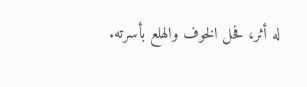له أثر، فحل الخوف والهلع بأسرته.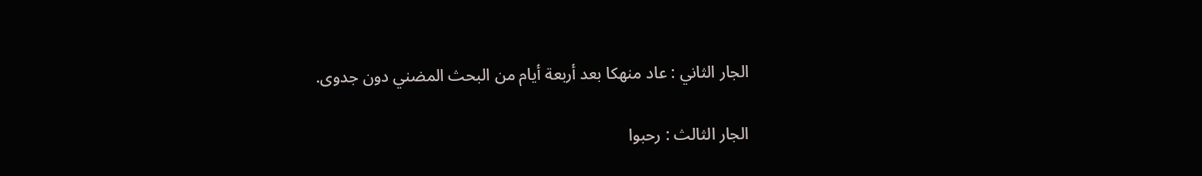الجار الثاني : عاد منهكا بعد أربعة أيام من البحث المضني دون جدوى.

الجار الثالث : رحبوا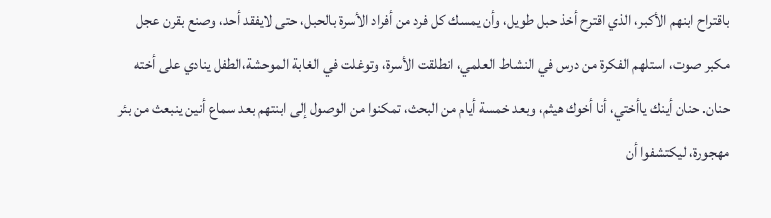باقتراح ابنهم الأكبر، الذي اقترح أخذ حبل طويل، وأن يمسك كل فرد من أفراد الأسرة بالحبل، حتى لايفقد أحد، وصنع بقرن عجل مكبر صوت، استلهم الفكرة من درس في النشاط العلمي، انطلقت الأسرة، وتوغلت في الغابة الموحشة،الطفل ينادي على أخته حنان. حنان أينك ياأختي، أنا أخوك هيثم، وبعد خمسة أيام من البحث، تمكنوا من الوصول إلى ابنتهم بعد سماع أنين ينبعث من بئر مهجورة، ليكتشفوا أن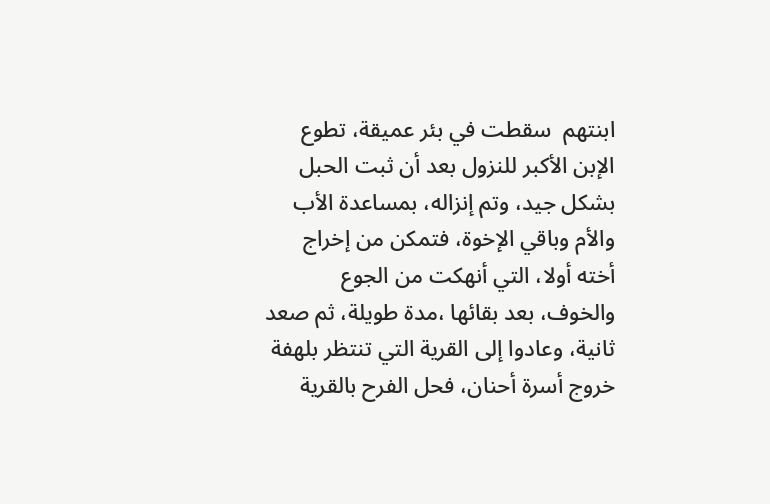ابنتهم  سقطت في بئر عميقة، تطوع الإبن الأكبر للنزول بعد أن ثبت الحبل بشكل جيد، وتم إنزاله، بمساعدة الأب والأم وباقي الإخوة، فتمكن من إخراج أخته أولا، التي أنهكت من الجوع والخوف، بعد بقائها ،مدة طويلة، ثم صعد ثانية، وعادوا إلى القرية التي تنتظر بلهفة خروج أسرة أحنان، فحل الفرح بالقرية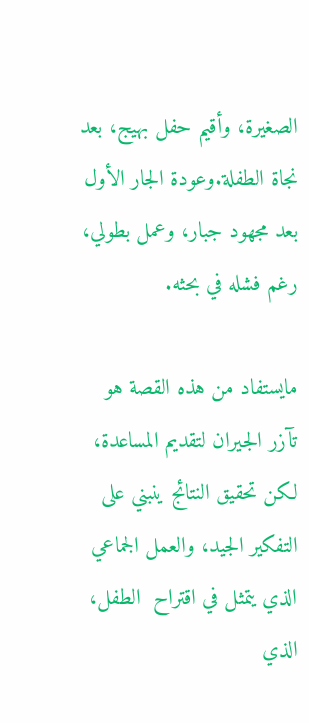الصغيرة، وأقيم حفل بهيج، بعد نجاة الطفلة.وعودة الجار الأول بعد مجهود جبار، وعمل بطولي، رغم فشله في بحثه.

مايستفاد من هذه القصة هو تآزر الجيران لتقديم المساعدة، لكن تحقيق النتائج ينبني على التفكير الجيد، والعمل الجماعي الذي يتمثل في اقتراح  الطفل، الذي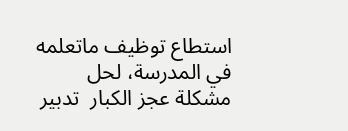استطاع توظيف ماتعلمه في المدرسة، لحل مشكلة عجز الكبار  تدبير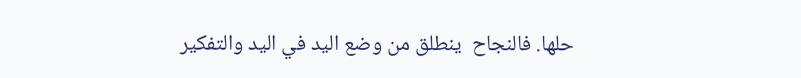حلها. فالنجاح  ينطلق من وضع اليد في اليد والتفكير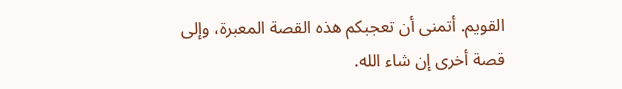القويم. أتمنى أن تعجبكم هذه القصة المعبرة، وإلى قصة أخرى إن شاء الله.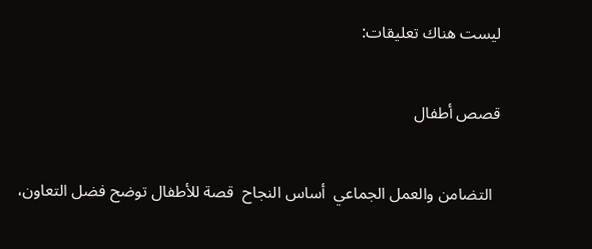ليست هناك تعليقات:

قصص أطفال

  التضامن والعمل الجماعي  أساس النجاح  قصة للأطفال توضح فضل التعاون،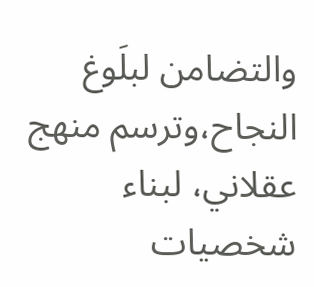والتضامن لبلَوغ النجاح،وترسم منهج عقلاني، لبناء شخصيات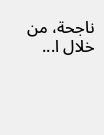ناجحة، من خلال ا...